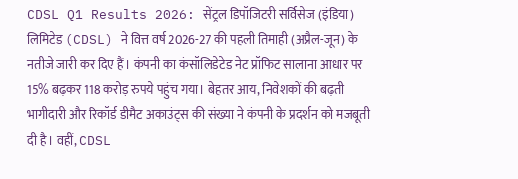CDSL Q1 Results 2026: सेंट्रल डिपॉजिटरी सर्विसेज (इंडिया) लिमिटेड (CDSL) ने वित्त वर्ष 2026-27 की पहली तिमाही (अप्रैल-जून) के नतीजे जारी कर दिए हैं। कंपनी का कंसॉलिडेटेड नेट प्रॉफिट सालाना आधार पर 15% बढ़कर 118 करोड़ रुपये पहुंच गया। बेहतर आय, निवेशकों की बढ़ती भागीदारी और रिकॉर्ड डीमैट अकाउंट्स की संख्या ने कंपनी के प्रदर्शन को मजबूती दी है। वहीं, CDSL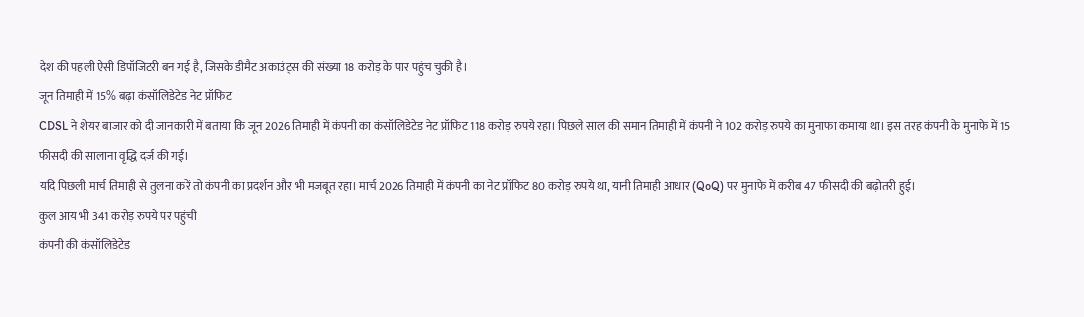देश की पहली ऐसी डिपॉजिटरी बन गई है, जिसके डीमैट अकाउंट्स की संख्या 18 करोड़ के पार पहुंच चुकी है।
जून तिमाही में 15% बढ़ा कंसॉलिडेटेड नेट प्रॉफिट
CDSL ने शेयर बाजार को दी जानकारी में बताया कि जून 2026 तिमाही में कंपनी का कंसॉलिडेटेड नेट प्रॉफिट 118 करोड़ रुपये रहा। पिछले साल की समान तिमाही में कंपनी ने 102 करोड़ रुपये का मुनाफा कमाया था। इस तरह कंपनी के मुनाफे में 15 फीसदी की सालाना वृद्धि दर्ज की गई।
यदि पिछली मार्च तिमाही से तुलना करें तो कंपनी का प्रदर्शन और भी मजबूत रहा। मार्च 2026 तिमाही में कंपनी का नेट प्रॉफिट 80 करोड़ रुपये था, यानी तिमाही आधार (QoQ) पर मुनाफे में करीब 47 फीसदी की बढ़ोतरी हुई।
कुल आय भी 341 करोड़ रुपये पर पहुंची
कंपनी की कंसॉलिडेटेड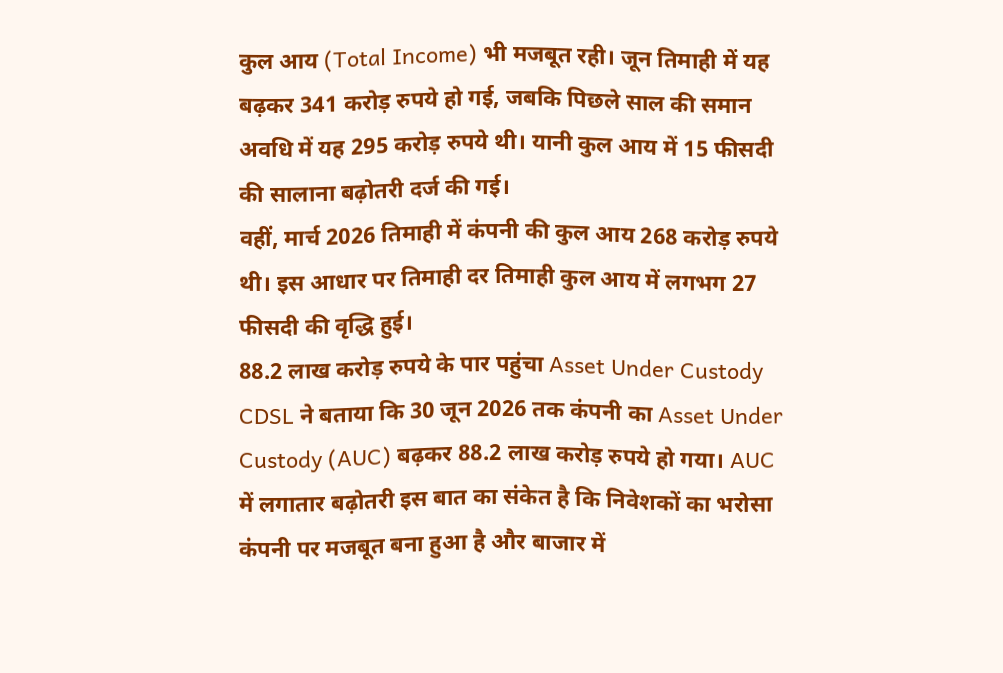कुल आय (Total Income) भी मजबूत रही। जून तिमाही में यह बढ़कर 341 करोड़ रुपये हो गई, जबकि पिछले साल की समान अवधि में यह 295 करोड़ रुपये थी। यानी कुल आय में 15 फीसदी की सालाना बढ़ोतरी दर्ज की गई।
वहीं, मार्च 2026 तिमाही में कंपनी की कुल आय 268 करोड़ रुपये थी। इस आधार पर तिमाही दर तिमाही कुल आय में लगभग 27 फीसदी की वृद्धि हुई।
88.2 लाख करोड़ रुपये के पार पहुंचा Asset Under Custody
CDSL ने बताया कि 30 जून 2026 तक कंपनी का Asset Under Custody (AUC) बढ़कर 88.2 लाख करोड़ रुपये हो गया। AUC में लगातार बढ़ोतरी इस बात का संकेत है कि निवेशकों का भरोसा कंपनी पर मजबूत बना हुआ है और बाजार में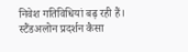निवेश गतिविधियां बढ़ रही हैं।
स्टैंडअलोन प्रदर्शन कैसा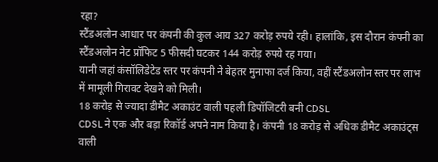रहा?
स्टैंडअलोन आधार पर कंपनी की कुल आय 327 करोड़ रुपये रही। हालांकि, इस दौरान कंपनी का स्टैंडअलोन नेट प्रॉफिट 5 फीसदी घटकर 144 करोड़ रुपये रह गया।
यानी जहां कंसॉलिडेटेड स्तर पर कंपनी ने बेहतर मुनाफा दर्ज किया, वहीं स्टैंडअलोन स्तर पर लाभ में मामूली गिरावट देखने को मिली।
18 करोड़ से ज्यादा डीमैट अकाउंट वाली पहली डिपॉजिटरी बनी CDSL
CDSL ने एक और बड़ा रिकॉर्ड अपने नाम किया है। कंपनी 18 करोड़ से अधिक डीमैट अकाउंट्स वाली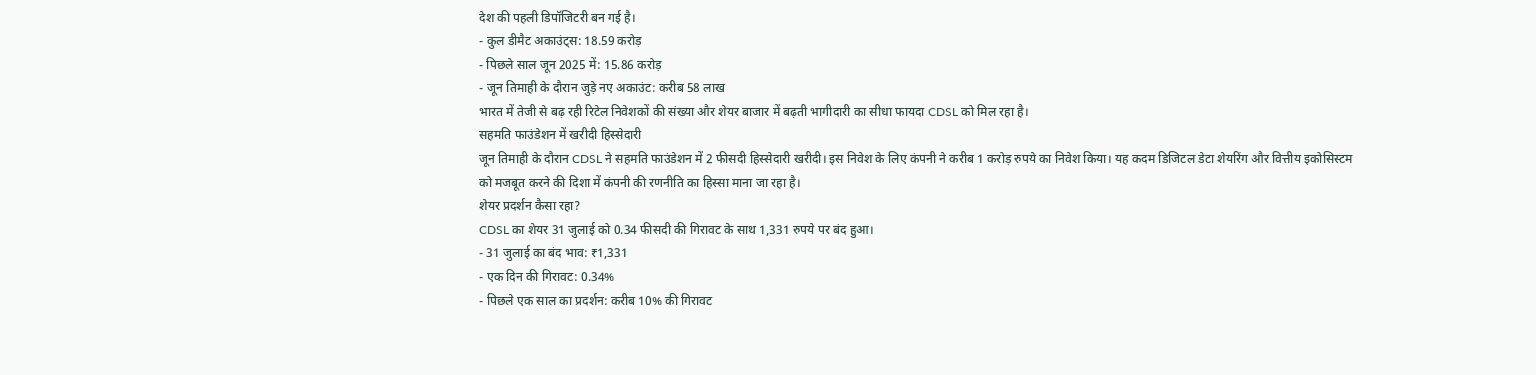देश की पहली डिपॉजिटरी बन गई है।
- कुल डीमैट अकाउंट्स: 18.59 करोड़
- पिछले साल जून 2025 में: 15.86 करोड़
- जून तिमाही के दौरान जुड़े नए अकाउंट: करीब 58 लाख
भारत में तेजी से बढ़ रही रिटेल निवेशकों की संख्या और शेयर बाजार में बढ़ती भागीदारी का सीधा फायदा CDSL को मिल रहा है।
सहमति फाउंडेशन में खरीदी हिस्सेदारी
जून तिमाही के दौरान CDSL ने सहमति फाउंडेशन में 2 फीसदी हिस्सेदारी खरीदी। इस निवेश के लिए कंपनी ने करीब 1 करोड़ रुपये का निवेश किया। यह कदम डिजिटल डेटा शेयरिंग और वित्तीय इकोसिस्टम को मजबूत करने की दिशा में कंपनी की रणनीति का हिस्सा माना जा रहा है।
शेयर प्रदर्शन कैसा रहा?
CDSL का शेयर 31 जुलाई को 0.34 फीसदी की गिरावट के साथ 1,331 रुपये पर बंद हुआ।
- 31 जुलाई का बंद भाव: ₹1,331
- एक दिन की गिरावट: 0.34%
- पिछले एक साल का प्रदर्शन: करीब 10% की गिरावट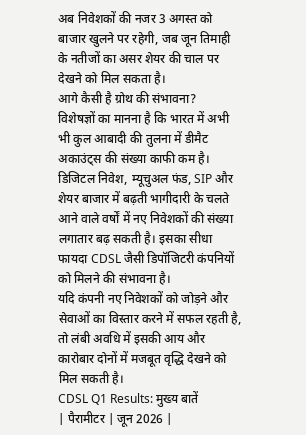अब निवेशकों की नजर 3 अगस्त को बाजार खुलने पर रहेगी, जब जून तिमाही के नतीजों का असर शेयर की चाल पर देखने को मिल सकता है।
आगे कैसी है ग्रोथ की संभावना?
विशेषज्ञों का मानना है कि भारत में अभी भी कुल आबादी की तुलना में डीमैट अकाउंट्स की संख्या काफी कम है। डिजिटल निवेश, म्यूचुअल फंड, SIP और शेयर बाजार में बढ़ती भागीदारी के चलते आने वाले वर्षों में नए निवेशकों की संख्या लगातार बढ़ सकती है। इसका सीधा फायदा CDSL जैसी डिपॉजिटरी कंपनियों को मिलने की संभावना है।
यदि कंपनी नए निवेशकों को जोड़ने और सेवाओं का विस्तार करने में सफल रहती है, तो लंबी अवधि में इसकी आय और कारोबार दोनों में मजबूत वृद्धि देखने को मिल सकती है।
CDSL Q1 Results: मुख्य बातें
| पैरामीटर | जून 2026 |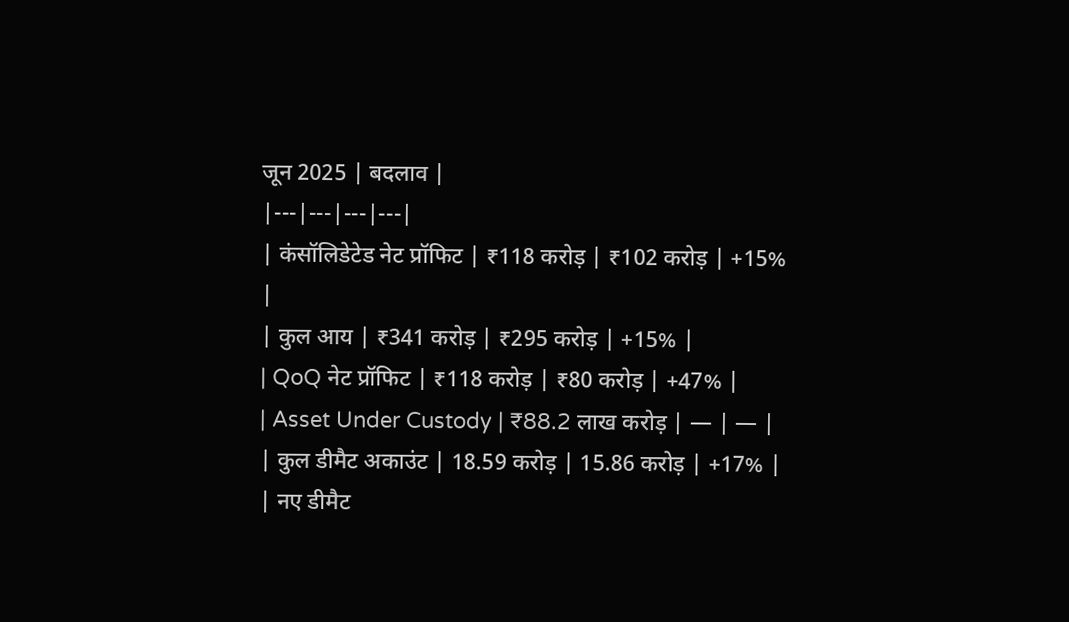जून 2025 | बदलाव |
|---|---|---|---|
| कंसॉलिडेटेड नेट प्रॉफिट | ₹118 करोड़ | ₹102 करोड़ | +15% |
| कुल आय | ₹341 करोड़ | ₹295 करोड़ | +15% |
| QoQ नेट प्रॉफिट | ₹118 करोड़ | ₹80 करोड़ | +47% |
| Asset Under Custody | ₹88.2 लाख करोड़ | — | — |
| कुल डीमैट अकाउंट | 18.59 करोड़ | 15.86 करोड़ | +17% |
| नए डीमैट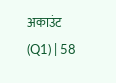अकाउंट (Q1) | 58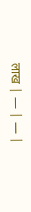लाख | — | — |